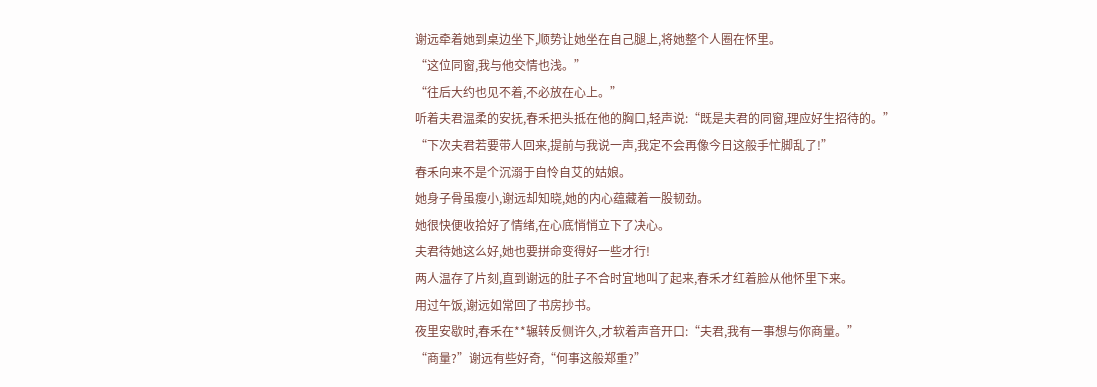谢远牵着她到桌边坐下,顺势让她坐在自己腿上,将她整个人圈在怀里。
“这位同窗,我与他交情也浅。”
“往后大约也见不着,不必放在心上。”
听着夫君温柔的安抚,春禾把头抵在他的胸口,轻声说:“既是夫君的同窗,理应好生招待的。”
“下次夫君若要带人回来,提前与我说一声,我定不会再像今日这般手忙脚乱了!”
春禾向来不是个沉溺于自怜自艾的姑娘。
她身子骨虽瘦小,谢远却知晓,她的内心蕴藏着一股韧劲。
她很快便收拾好了情绪,在心底悄悄立下了决心。
夫君待她这么好,她也要拼命变得好一些才行!
两人温存了片刻,直到谢远的肚子不合时宜地叫了起来,春禾才红着脸从他怀里下来。
用过午饭,谢远如常回了书房抄书。
夜里安歇时,春禾在**辗转反侧许久,才软着声音开口:“夫君,我有一事想与你商量。”
“商量?”谢远有些好奇,“何事这般郑重?”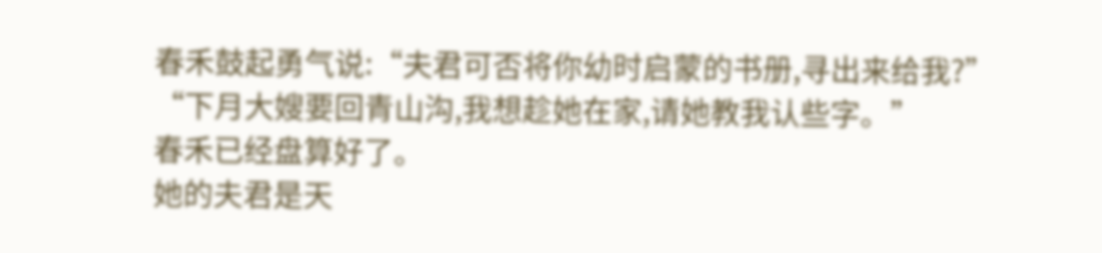春禾鼓起勇气说:“夫君可否将你幼时启蒙的书册,寻出来给我?”
“下月大嫂要回青山沟,我想趁她在家,请她教我认些字。”
春禾已经盘算好了。
她的夫君是天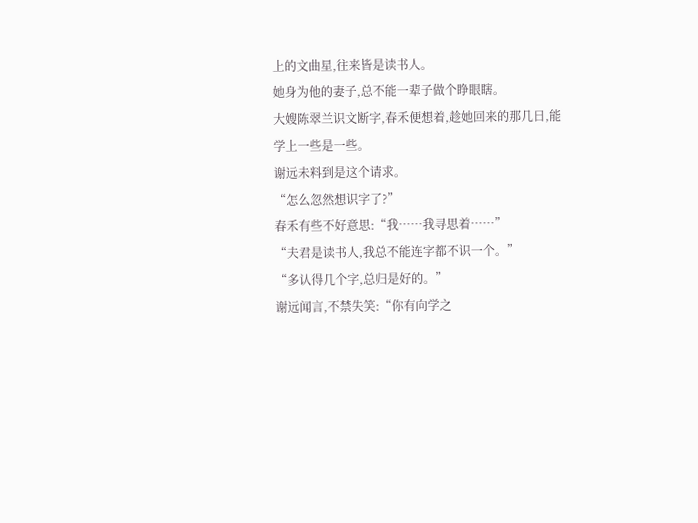上的文曲星,往来皆是读书人。
她身为他的妻子,总不能一辈子做个睁眼瞎。
大嫂陈翠兰识文断字,春禾便想着,趁她回来的那几日,能学上一些是一些。
谢远未料到是这个请求。
“怎么忽然想识字了?”
春禾有些不好意思:“我……我寻思着……”
“夫君是读书人,我总不能连字都不识一个。”
“多认得几个字,总归是好的。”
谢远闻言,不禁失笑:“你有向学之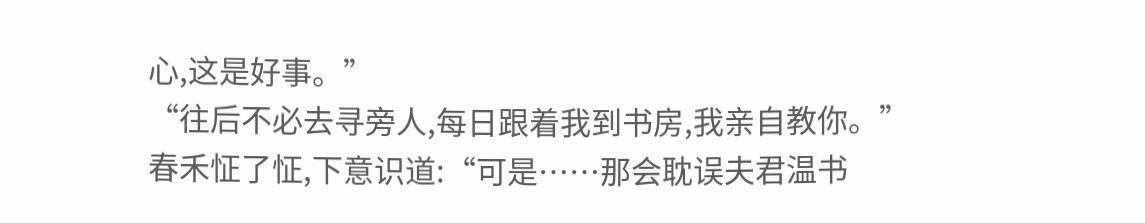心,这是好事。”
“往后不必去寻旁人,每日跟着我到书房,我亲自教你。”
春禾怔了怔,下意识道:“可是……那会耽误夫君温书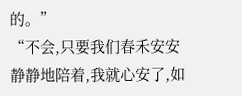的。”
“不会,只要我们春禾安安静静地陪着,我就心安了,如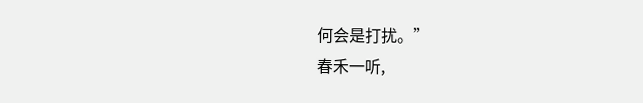何会是打扰。”
春禾一听,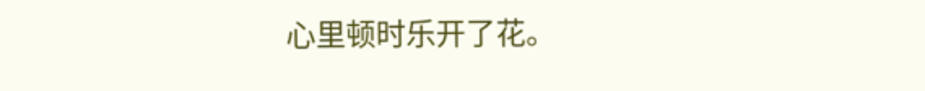心里顿时乐开了花。